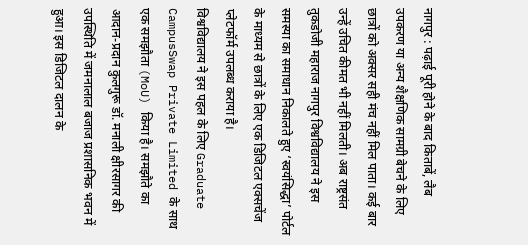नागपुर : पढ़ाई पूरी होने के बाद किताबें, लैब उपकरण या अन्य शैक्षणिक सामग्री बेचने के लिए छात्रों को अक्सर सही मंच नहीं मिल पाता। कई बार उन्हें उचित कीमत भी नहीं मिलती। अब राष्ट्रसंत तुकडोजी महाराज नागपुर विश्वविद्यालय ने इस समस्या का समाधान निकालते हुए ‘स्वयंसिद्धा’ पोर्टल के माध्यम से छात्रों के लिए एक डिजिटल एक्सचेंज प्लेटफॉर्म उपलब्ध कराया है।
विश्वविद्यालय ने इस पहल के लिए Graduate CampusSwap Private Limited के साथ एक समझौता (MoU) किया है। समझौते का आदान-प्रदान कुलगुरू डॉ. मनाली क्षीरसागर की उपस्थिति में जमनालाल बजाज प्रशासनिक भवन में हुआ। इस डिजिटल दालन के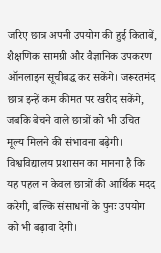जरिए छात्र अपनी उपयोग की हुई किताबें, शैक्षणिक सामग्री और वैज्ञानिक उपकरण ऑनलाइन सूचीबद्ध कर सकेंगे। जरूरतमंद छात्र इन्हें कम कीमत पर खरीद सकेंगे, जबकि बेचने वाले छात्रों को भी उचित मूल्य मिलने की संभावना बढ़ेगी। विश्वविद्यालय प्रशासन का मानना है कि यह पहल न केवल छात्रों की आर्थिक मदद करेगी, बल्कि संसाधनों के पुनः उपयोग को भी बढ़ावा देगी।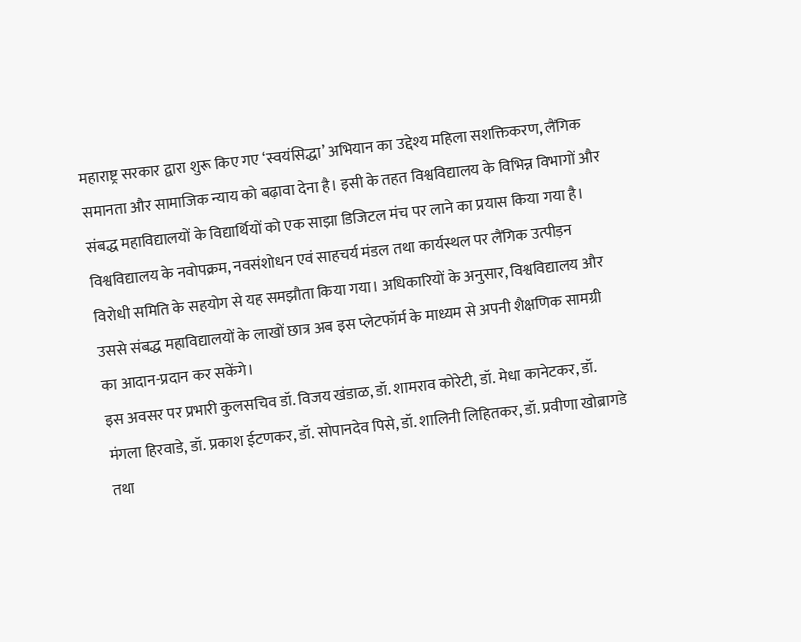महाराष्ट्र सरकार द्वारा शुरू किए गए ‘स्वयंसिद्धा’ अभियान का उद्देश्य महिला सशक्तिकरण, लैंगिक समानता और सामाजिक न्याय को बढ़ावा देना है। इसी के तहत विश्वविद्यालय के विभिन्न विभागों और संबद्ध महाविद्यालयों के विद्यार्थियों को एक साझा डिजिटल मंच पर लाने का प्रयास किया गया है। विश्वविद्यालय के नवोपक्रम, नवसंशोधन एवं साहचर्य मंडल तथा कार्यस्थल पर लैंगिक उत्पीड़न विरोधी समिति के सहयोग से यह समझौता किया गया। अधिकारियों के अनुसार, विश्वविद्यालय और उससे संबद्ध महाविद्यालयों के लाखों छात्र अब इस प्लेटफॉर्म के माध्यम से अपनी शैक्षणिक सामग्री का आदान-प्रदान कर सकेंगे।
इस अवसर पर प्रभारी कुलसचिव डॉ. विजय खंडाळ, डॉ. शामराव कोरेटी, डॉ. मेधा कानेटकर, डॉ. मंगला हिरवाडे, डॉ. प्रकाश ईटणकर, डॉ. सोपानदेव पिसे, डॉ. शालिनी लिहितकर, डॉ. प्रवीणा खोब्रागडे तथा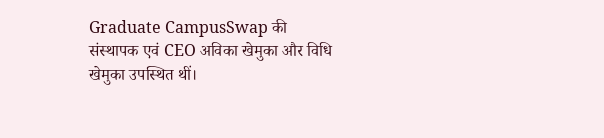Graduate CampusSwap की संस्थापक एवं CEO अविका खेमुका और विधि खेमुका उपस्थित थीं।